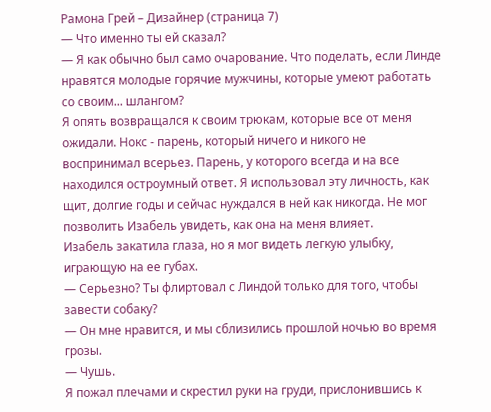Рамона Грей – Дизайнер (страница 7)
— Что именно ты ей сказал?
— Я как обычно был само очарование. Что поделать, если Линде нравятся молодые горячие мужчины, которые умеют работать со своим... шлангом?
Я опять возвращался к своим трюкам, которые все от меня ожидали. Нокс - парень, который ничего и никого не воспринимал всерьез. Парень, у которого всегда и на все находился остроумный ответ. Я использовал эту личность, как щит, долгие годы и сейчас нуждался в ней как никогда. Не мог позволить Изабель увидеть, как она на меня влияет.
Изабель закатила глаза, но я мог видеть легкую улыбку, играющую на ее губах.
— Серьезно? Ты флиртовал с Линдой только для того, чтобы завести собаку?
— Он мне нравится, и мы сблизились прошлой ночью во время грозы.
— Чушь.
Я пожал плечами и скрестил руки на груди, прислонившись к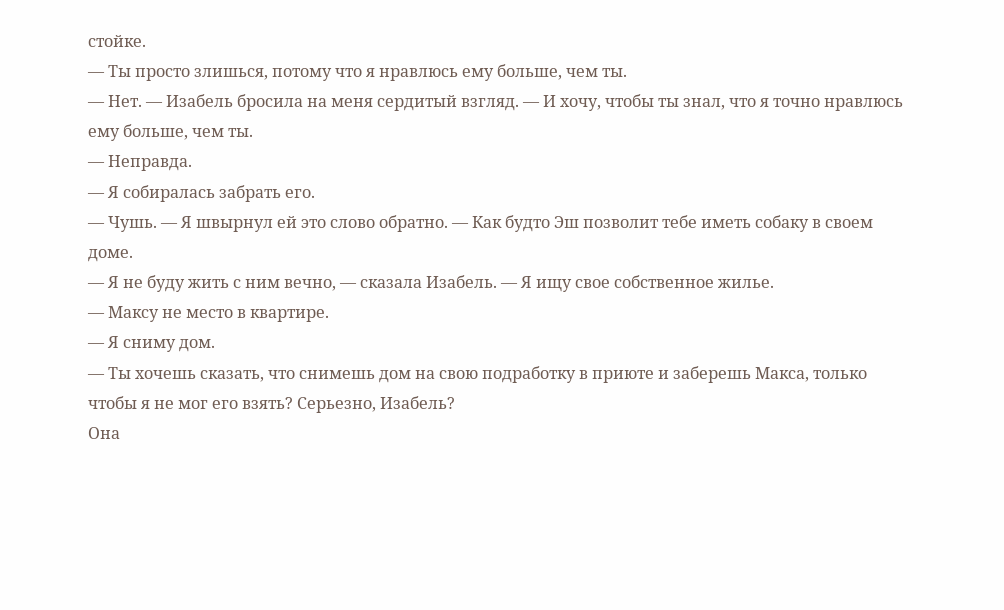стойке.
— Ты просто злишься, потому что я нравлюсь ему больше, чем ты.
— Нет. — Изабель бросила на меня сердитый взгляд. — И хочу, чтобы ты знал, что я точно нравлюсь ему больше, чем ты.
— Неправда.
— Я собиралась забрать его.
— Чушь. — Я швырнул ей это слово обратно. — Как будто Эш позволит тебе иметь собаку в своем доме.
— Я не буду жить с ним вечно, — сказала Изабель. — Я ищу свое собственное жилье.
— Максу не место в квартире.
— Я сниму дом.
— Ты хочешь сказать, что снимешь дом на свою подработку в приюте и заберешь Макса, только чтобы я не мог его взять? Серьезно, Изабель?
Она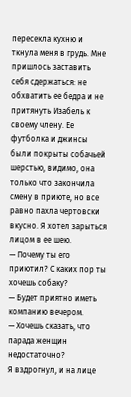пересекла кухню и ткнула меня в грудь. Мне пришлось заставить себя сдержаться: не обхватить ее бедра и не притянуть Изабель к своему члену. Ее футболка и джинсы были покрыты собачьей шерстью, видимо, она только что закончила смену в приюте, но все равно пахла чертовски вкусно. Я хотел зарыться лицом в ее шею.
— Почему ты его приютил? С каких пор ты хочешь собаку?
— Будет приятно иметь компанию вечером.
— Хочешь сказать, что парада женщин недостаточно?
Я вздрогнул, и на лице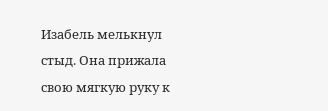Изабель мелькнул стыд. Она прижала свою мягкую руку к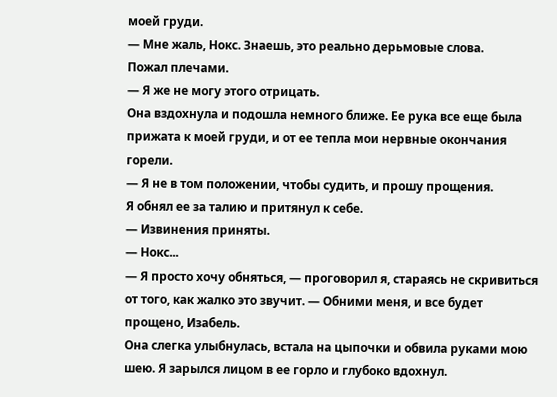моей груди.
— Мне жаль, Нокс. Знаешь, это реально дерьмовые слова.
Пожал плечами.
— Я же не могу этого отрицать.
Она вздохнула и подошла немного ближе. Ее рука все еще была прижата к моей груди, и от ее тепла мои нервные окончания горели.
— Я не в том положении, чтобы судить, и прошу прощения.
Я обнял ее за талию и притянул к себе.
— Извинения приняты.
— Нокс...
— Я просто хочу обняться, — проговорил я, стараясь не скривиться от того, как жалко это звучит. — Обними меня, и все будет прощено, Изабель.
Она слегка улыбнулась, встала на цыпочки и обвила руками мою шею. Я зарылся лицом в ее горло и глубоко вдохнул.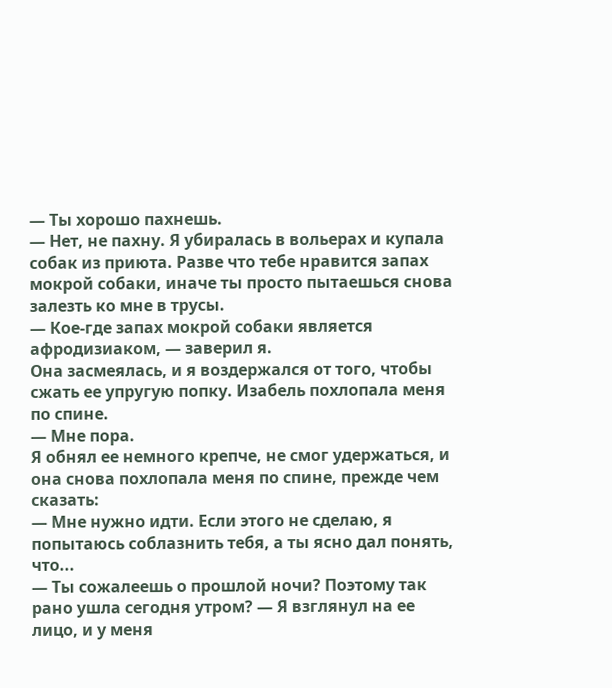— Ты хорошо пахнешь.
— Нет, не пахну. Я убиралась в вольерах и купала собак из приюта. Разве что тебе нравится запах мокрой собаки, иначе ты просто пытаешься снова залезть ко мне в трусы.
— Кое-где запах мокрой собаки является афродизиаком, — заверил я.
Она засмеялась, и я воздержался от того, чтобы сжать ее упругую попку. Изабель похлопала меня по спине.
— Мне пора.
Я обнял ее немного крепче, не смог удержаться, и она снова похлопала меня по спине, прежде чем сказать:
— Мне нужно идти. Если этого не сделаю, я попытаюсь соблазнить тебя, а ты ясно дал понять, что...
— Ты сожалеешь о прошлой ночи? Поэтому так рано ушла сегодня утром? — Я взглянул на ее лицо, и у меня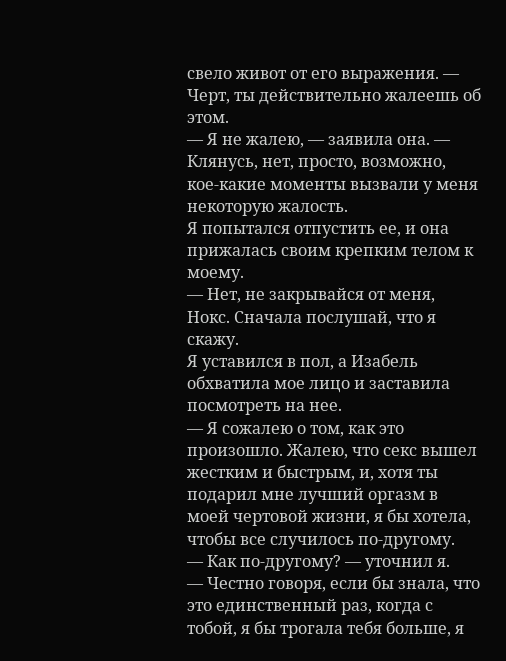свело живот от его выражения. — Черт, ты действительно жалеешь об этом.
— Я не жалею, — заявила она. — Клянусь, нет, просто, возможно, кое-какие моменты вызвали у меня некоторую жалость.
Я попытался отпустить ее, и она прижалась своим крепким телом к моему.
— Нет, не закрывайся от меня, Нокс. Сначала послушай, что я скажу.
Я уставился в пол, а Изабель обхватила мое лицо и заставила посмотреть на нее.
— Я сожалею о том, как это произошло. Жалею, что секс вышел жестким и быстрым, и, хотя ты подарил мне лучший оргазм в моей чертовой жизни, я бы хотела, чтобы все случилось по-другому.
— Как по-другому? — уточнил я.
— Честно говоря, если бы знала, что это единственный раз, когда с тобой, я бы трогала тебя больше, я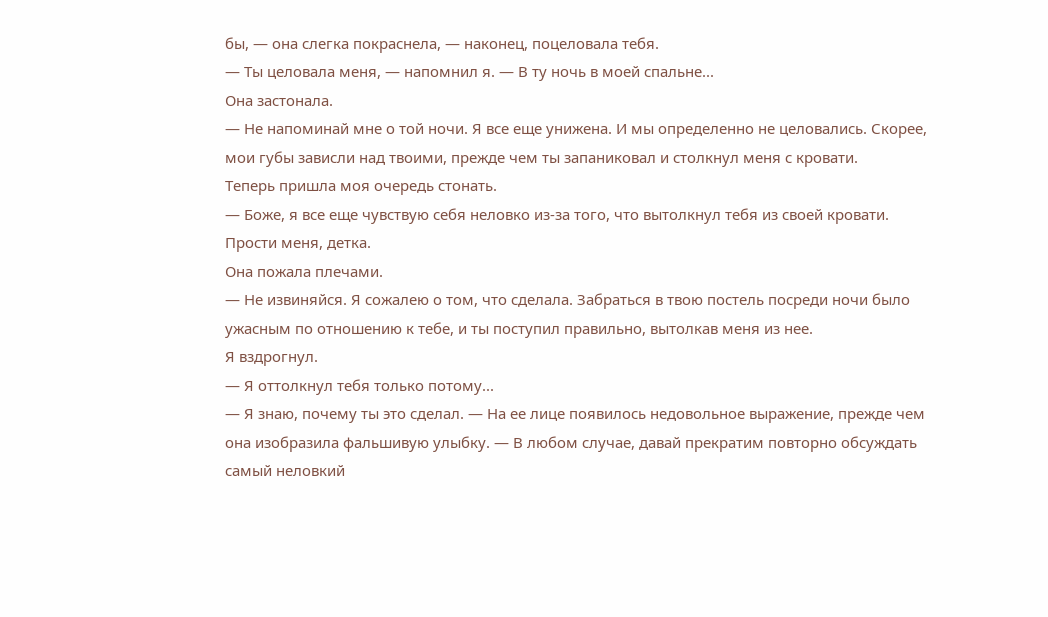бы, — она слегка покраснела, — наконец, поцеловала тебя.
— Ты целовала меня, — напомнил я. — В ту ночь в моей спальне...
Она застонала.
— Не напоминай мне о той ночи. Я все еще унижена. И мы определенно не целовались. Скорее, мои губы зависли над твоими, прежде чем ты запаниковал и столкнул меня с кровати.
Теперь пришла моя очередь стонать.
— Боже, я все еще чувствую себя неловко из-за того, что вытолкнул тебя из своей кровати. Прости меня, детка.
Она пожала плечами.
— Не извиняйся. Я сожалею о том, что сделала. Забраться в твою постель посреди ночи было ужасным по отношению к тебе, и ты поступил правильно, вытолкав меня из нее.
Я вздрогнул.
— Я оттолкнул тебя только потому...
— Я знаю, почему ты это сделал. — На ее лице появилось недовольное выражение, прежде чем она изобразила фальшивую улыбку. — В любом случае, давай прекратим повторно обсуждать самый неловкий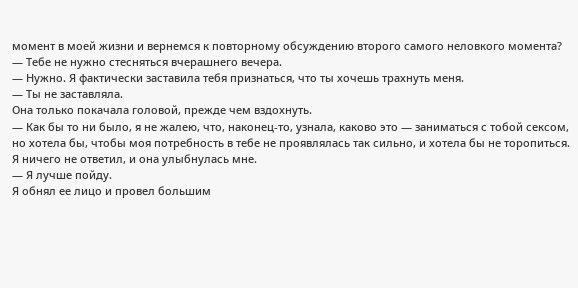момент в моей жизни и вернемся к повторному обсуждению второго самого неловкого момента?
— Тебе не нужно стесняться вчерашнего вечера.
— Нужно. Я фактически заставила тебя признаться, что ты хочешь трахнуть меня.
— Ты не заставляла.
Она только покачала головой, прежде чем вздохнуть.
— Как бы то ни было, я не жалею, что, наконец-то, узнала, каково это — заниматься с тобой сексом, но хотела бы, чтобы моя потребность в тебе не проявлялась так сильно, и хотела бы не торопиться.
Я ничего не ответил, и она улыбнулась мне.
— Я лучше пойду.
Я обнял ее лицо и провел большим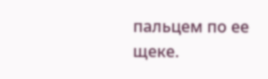пальцем по ее щеке.